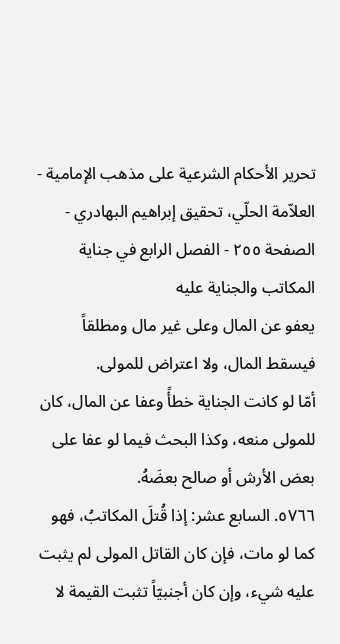تحرير الأحكام الشرعية على مذهب الإمامية - العلاّمة الحلّي، تحقيق إبراهيم البهادري - الصفحة ٢٥٥ - الفصل الرابع في جناية المكاتب والجناية عليه
يعفو عن المال وعلى غير مال ومطلقاً فيسقط المال، ولا اعتراض للمولى.
أمّا لو كانت الجناية خطأً وعفا عن المال، كان للمولى منعه، وكذا البحث فيما لو عفا على بعض الأرش أو صالح بعضَهُ.
٥٧٦٦. السابع عشر: إذا قُتلَ المكاتبُ، فهو كما لو مات، فإن كان القاتل المولى لم يثبت عليه شيء، وإن كان أجنبيّاً تثبت القيمة لا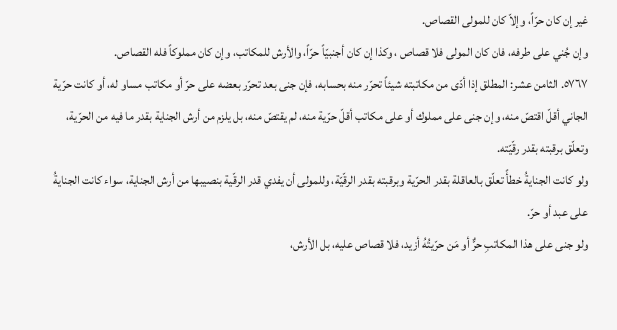غير إن كان حرّاً، وإلاّ كان للمولى القصاص.
وإن جُني على طرفه، فان كان المولى فلا قصاص ، وكذا إن كان أجنبيّاً حرّاً، والأرش للمكاتب، وإن كان مملوكاً فله القصاص.
٥٧٦٧. الثامن عشر: المطلق إذا أدّى من مكاتبته شيئاً تحرّر منه بحسابه، فإن جنى بعد تحرّر بعضه على حرّ أو مكاتب مساو له، أو كانت حرّية الجاني أقلّ اقتصّ منه، وإن جنى على مملوك أو على مكاتب أقلّ حرّية منه، لم يقتصّ منه، بل يلزم من أرش الجناية بقدر ما فيه من الحرّية، وتعلّق برقبته بقدر رقّيّته.
ولو كانت الجنايةُ خطأً تعلّق بالعاقلة بقدر الحرّية وبرقبته بقدر الرقّيّة، وللمولى أن يفدي قدر الرقّية بنصيبها من أرش الجناية، سواء كانت الجنايةُ على عبد أو حرّ.
ولو جنى على هذا المكاتبِ حرٌّ أو مَن حرّيتُهُ أزيد، فلا قصاص عليه، بل الأرش،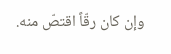وإن كان رقّاً اقتصّ منه.